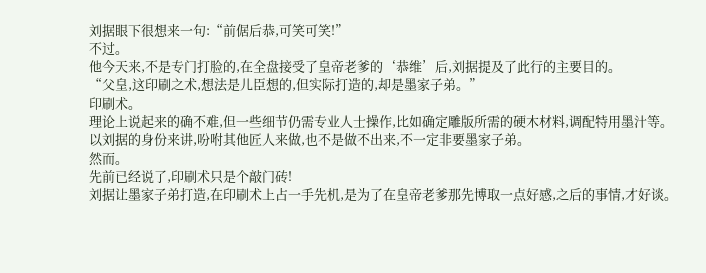刘据眼下很想来一句:“前倨后恭,可笑可笑!”
不过。
他今天来,不是专门打脸的,在全盘接受了皇帝老爹的‘恭维’后,刘据提及了此行的主要目的。
“父皇,这印刷之术,想法是儿臣想的,但实际打造的,却是墨家子弟。”
印刷术。
理论上说起来的确不难,但一些细节仍需专业人士操作,比如确定雕版所需的硬木材料,调配特用墨汁等。
以刘据的身份来讲,吩咐其他匠人来做,也不是做不出来,不一定非要墨家子弟。
然而。
先前已经说了,印刷术只是个敲门砖!
刘据让墨家子弟打造,在印刷术上占一手先机,是为了在皇帝老爹那先博取一点好感,之后的事情,才好谈。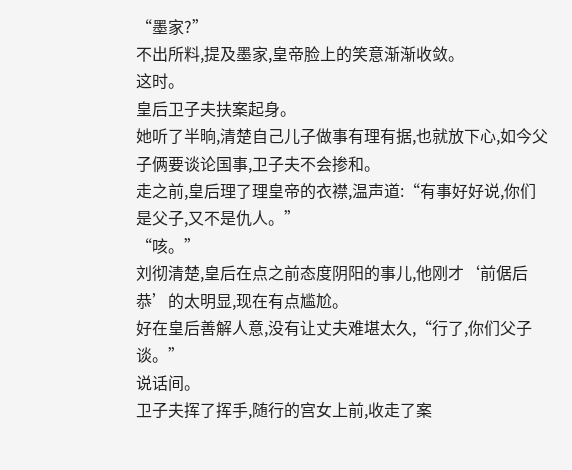“墨家?”
不出所料,提及墨家,皇帝脸上的笑意渐渐收敛。
这时。
皇后卫子夫扶案起身。
她听了半晌,清楚自己儿子做事有理有据,也就放下心,如今父子俩要谈论国事,卫子夫不会掺和。
走之前,皇后理了理皇帝的衣襟,温声道:“有事好好说,你们是父子,又不是仇人。”
“咳。”
刘彻清楚,皇后在点之前态度阴阳的事儿,他刚才‘前倨后恭’的太明显,现在有点尴尬。
好在皇后善解人意,没有让丈夫难堪太久,“行了,你们父子谈。”
说话间。
卫子夫挥了挥手,随行的宫女上前,收走了案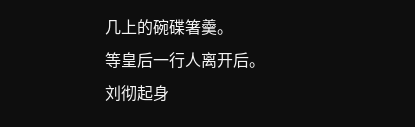几上的碗碟箸羹。
等皇后一行人离开后。
刘彻起身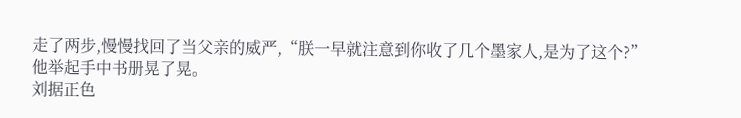走了两步,慢慢找回了当父亲的威严,“朕一早就注意到你收了几个墨家人,是为了这个?”
他举起手中书册晃了晃。
刘据正色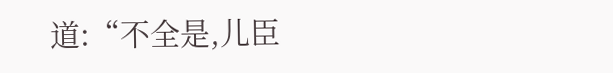道:“不全是,儿臣